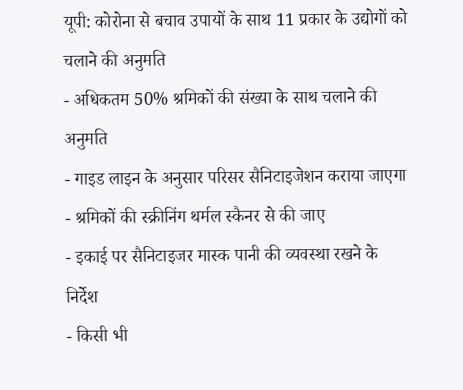यूपी: कोरोना से बचाव उपायों के साथ 11 प्रकार के उद्योगों को चलाने की अनुमति
- अधिकतम 50% श्रमिकों की संख्या के साथ चलाने की अनुमति
- गाइड लाइन के अनुसार परिसर सैनिटाइजेशन कराया जाएगा
- श्रमिकों की स्क्रीनिंग थर्मल स्कैनर से की जाए
- इकाई पर सैनिटाइजर मास्क पानी की व्यवस्था रखने के निर्देश
- किसी भी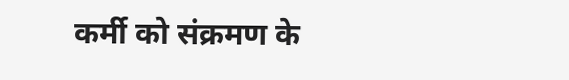कर्मी को संक्रमण के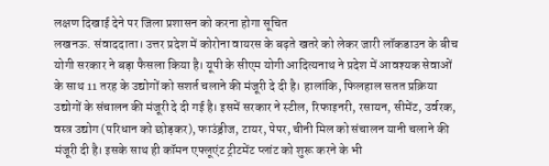लक्षण दिखाई देने पर जिला प्रशासन को करना होगा सूचित
लखनऊ. संवाददाता। उत्तर प्रदेश में कोरोना वायरस के बढ़ते खतरे को लेकर जारी लॉकडाउन के बीच योगी सरकार ने बड़ा फैसला किया है। यूपी के सीएम योगी आदित्यनाथ ने प्रदेश में आवश्यक सेवाओं के साथ 11 तरह के उद्योगों को सशर्त चलाने की मंजूरी दे दी है। हालांकि, फिलहाल सतत प्रक्रिया उद्योगों के संचालन की मंजूरी दे दी गई है। इसमें सरकार ने स्टील, रिफाइनरी, रसायन, सीमेंट, उर्वरक, वस्त्र उद्योग (परिधान को छोड़कर), फाउंड्रीज, टायर, पेपर, चीनी मिल को संचालन यानी चलाने की मंजूरी दी है। इसके साथ ही कॉमन एफ्लूएंट ट्रीटमेंट प्लांट को शुरू करने के भी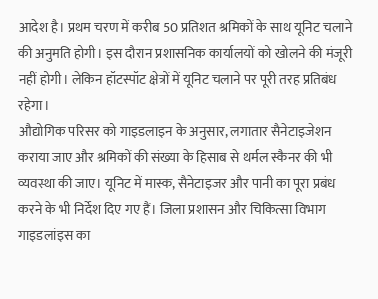आदेश है। प्रथम चरण में करीब 50 प्रतिशत श्रमिकों के साथ यूनिट चलाने की अनुमति होगी। इस दौरान प्रशासनिक कार्यालयों को खोलने की मंजूरी नहीं होगी। लेकिन हॉटस्पॉट क्षेत्रों में यूनिट चलाने पर पूरी तरह प्रतिबंध रहेगा।
औद्योगिक परिसर को गाइडलाइन के अनुसार, लगातार सैनेटाइजेशन कराया जाए और श्रमिकों की संख्या के हिसाब से थर्मल स्कैनर की भी व्यवस्था की जाए। यूनिट में मास्क, सैनेटाइजर और पानी का पूरा प्रबंध करने के भी निर्देश दिए गए हैं। जिला प्रशासन और चिकित्सा विभाग गाइडलांइस का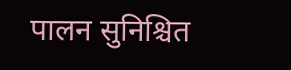पालन सुनिश्चित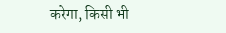करेगा, किसी भी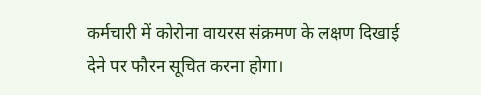कर्मचारी में कोरोना वायरस संक्रमण के लक्षण दिखाई देने पर फौरन सूचित करना होगा।